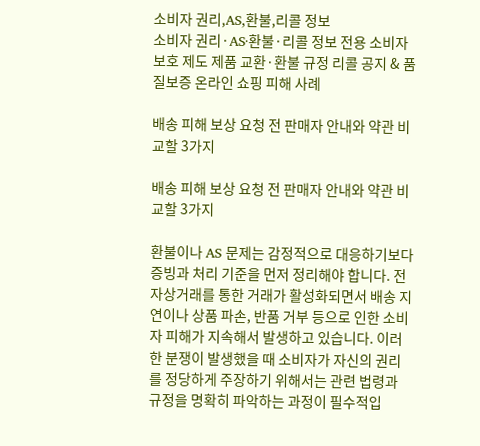소비자 권리,AS,환불,리콜 정보
소비자 권리·AS·환불·리콜 정보 전용 소비자 보호 제도 제품 교환·환불 규정 리콜 공지 & 품질보증 온라인 쇼핑 피해 사례

배송 피해 보상 요청 전 판매자 안내와 약관 비교할 3가지

배송 피해 보상 요청 전 판매자 안내와 약관 비교할 3가지

환불이나 AS 문제는 감정적으로 대응하기보다 증빙과 처리 기준을 먼저 정리해야 합니다. 전자상거래를 통한 거래가 활성화되면서 배송 지연이나 상품 파손, 반품 거부 등으로 인한 소비자 피해가 지속해서 발생하고 있습니다. 이러한 분쟁이 발생했을 때 소비자가 자신의 권리를 정당하게 주장하기 위해서는 관련 법령과 규정을 명확히 파악하는 과정이 필수적입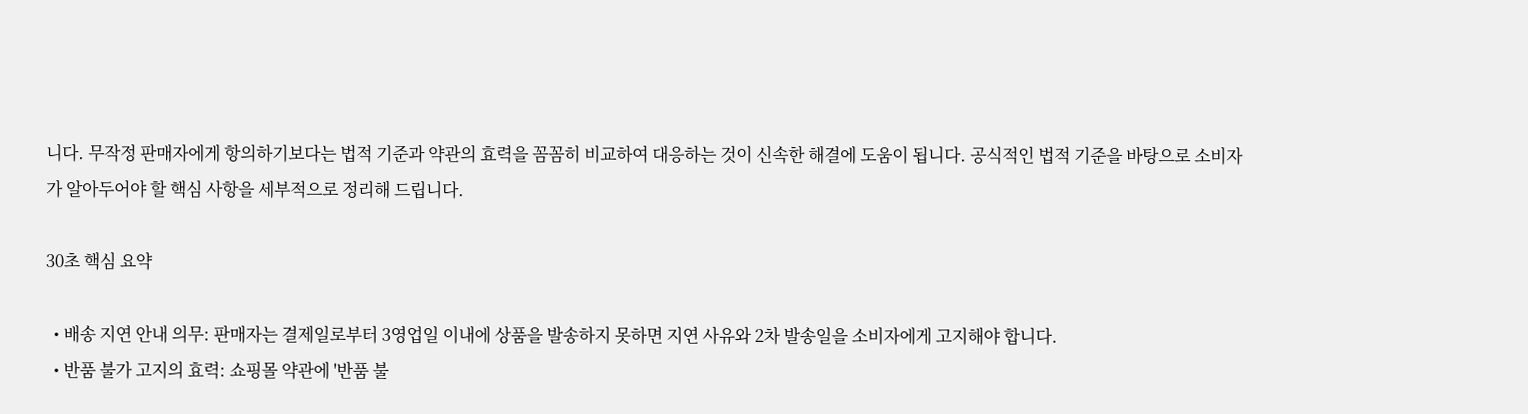니다. 무작정 판매자에게 항의하기보다는 법적 기준과 약관의 효력을 꼼꼼히 비교하여 대응하는 것이 신속한 해결에 도움이 됩니다. 공식적인 법적 기준을 바탕으로 소비자가 알아두어야 할 핵심 사항을 세부적으로 정리해 드립니다.

30초 핵심 요약

  • 배송 지연 안내 의무: 판매자는 결제일로부터 3영업일 이내에 상품을 발송하지 못하면 지연 사유와 2차 발송일을 소비자에게 고지해야 합니다.
  • 반품 불가 고지의 효력: 쇼핑몰 약관에 '반품 불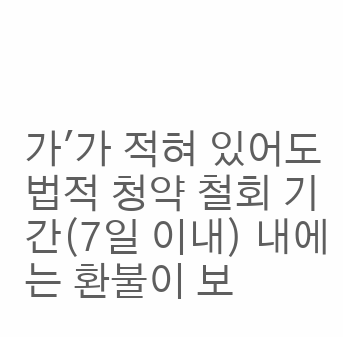가'가 적혀 있어도 법적 청약 철회 기간(7일 이내) 내에는 환불이 보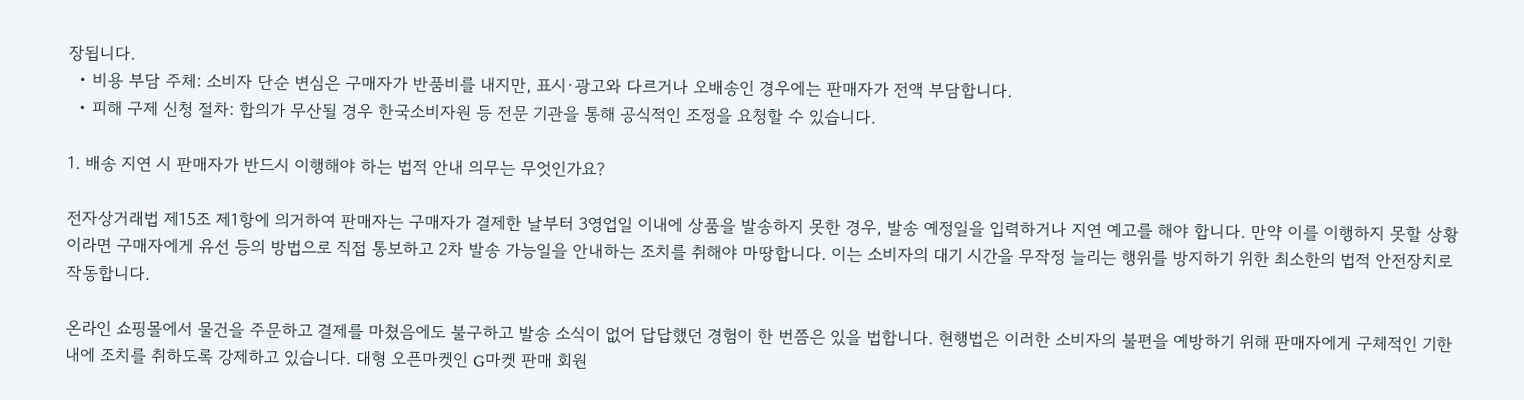장됩니다.
  • 비용 부담 주체: 소비자 단순 변심은 구매자가 반품비를 내지만, 표시·광고와 다르거나 오배송인 경우에는 판매자가 전액 부담합니다.
  • 피해 구제 신청 절차: 합의가 무산될 경우 한국소비자원 등 전문 기관을 통해 공식적인 조정을 요청할 수 있습니다.

1. 배송 지연 시 판매자가 반드시 이행해야 하는 법적 안내 의무는 무엇인가요?

전자상거래법 제15조 제1항에 의거하여 판매자는 구매자가 결제한 날부터 3영업일 이내에 상품을 발송하지 못한 경우, 발송 예정일을 입력하거나 지연 예고를 해야 합니다. 만약 이를 이행하지 못할 상황이라면 구매자에게 유선 등의 방법으로 직접 통보하고 2차 발송 가능일을 안내하는 조치를 취해야 마땅합니다. 이는 소비자의 대기 시간을 무작정 늘리는 행위를 방지하기 위한 최소한의 법적 안전장치로 작동합니다.

온라인 쇼핑몰에서 물건을 주문하고 결제를 마쳤음에도 불구하고 발송 소식이 없어 답답했던 경험이 한 번쯤은 있을 법합니다. 현행법은 이러한 소비자의 불편을 예방하기 위해 판매자에게 구체적인 기한 내에 조치를 취하도록 강제하고 있습니다. 대형 오픈마켓인 G마켓 판매 회원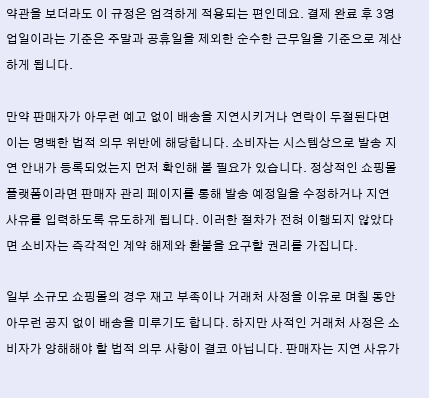약관을 보더라도 이 규정은 엄격하게 적용되는 편인데요. 결제 완료 후 3영업일이라는 기준은 주말과 공휴일을 제외한 순수한 근무일을 기준으로 계산하게 됩니다.

만약 판매자가 아무런 예고 없이 배송을 지연시키거나 연락이 두절된다면 이는 명백한 법적 의무 위반에 해당합니다. 소비자는 시스템상으로 발송 지연 안내가 등록되었는지 먼저 확인해 볼 필요가 있습니다. 정상적인 쇼핑몰 플랫폼이라면 판매자 관리 페이지를 통해 발송 예정일을 수정하거나 지연 사유를 입력하도록 유도하게 됩니다. 이러한 절차가 전혀 이행되지 않았다면 소비자는 즉각적인 계약 해제와 환불을 요구할 권리를 가집니다.

일부 소규모 쇼핑몰의 경우 재고 부족이나 거래처 사정을 이유로 며칠 동안 아무런 공지 없이 배송을 미루기도 합니다. 하지만 사적인 거래처 사정은 소비자가 양해해야 할 법적 의무 사항이 결코 아닙니다. 판매자는 지연 사유가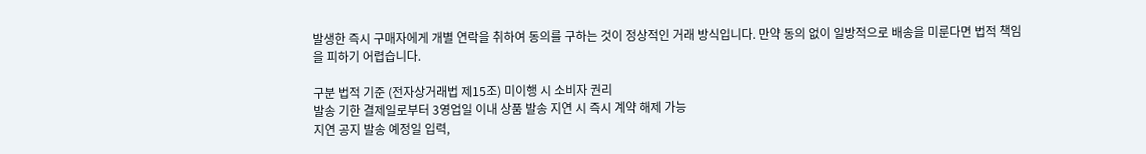발생한 즉시 구매자에게 개별 연락을 취하여 동의를 구하는 것이 정상적인 거래 방식입니다. 만약 동의 없이 일방적으로 배송을 미룬다면 법적 책임을 피하기 어렵습니다.

구분 법적 기준 (전자상거래법 제15조) 미이행 시 소비자 권리
발송 기한 결제일로부터 3영업일 이내 상품 발송 지연 시 즉시 계약 해제 가능
지연 공지 발송 예정일 입력,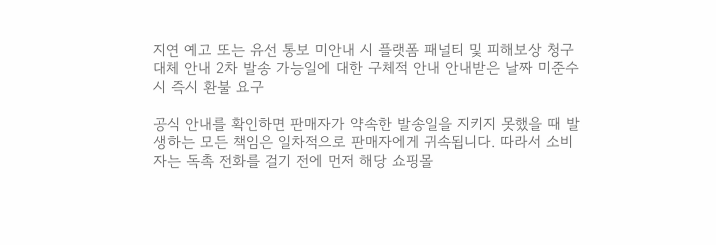지연 예고 또는 유선 통보 미안내 시 플랫폼 패널티 및 피해보상 청구
대체 안내 2차 발송 가능일에 대한 구체적 안내 안내받은 날짜 미준수 시 즉시 환불 요구

공식 안내를 확인하면 판매자가 약속한 발송일을 지키지 못했을 때 발생하는 모든 책임은 일차적으로 판매자에게 귀속됩니다. 따라서 소비자는 독촉 전화를 걸기 전에 먼저 해당 쇼핑몰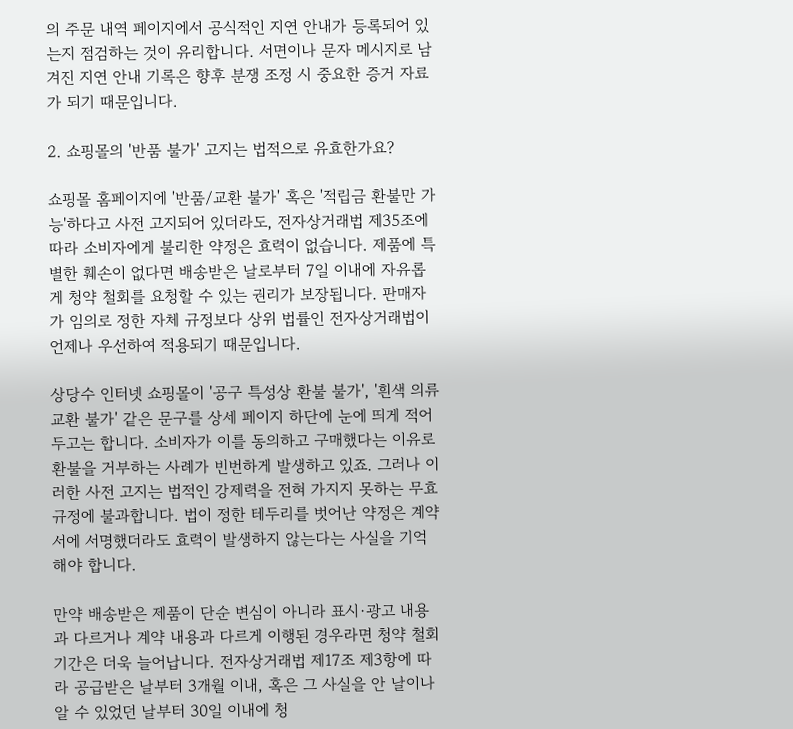의 주문 내역 페이지에서 공식적인 지연 안내가 등록되어 있는지 점검하는 것이 유리합니다. 서면이나 문자 메시지로 남겨진 지연 안내 기록은 향후 분쟁 조정 시 중요한 증거 자료가 되기 때문입니다.

2. 쇼핑몰의 '반품 불가' 고지는 법적으로 유효한가요?

쇼핑몰 홈페이지에 '반품/교환 불가' 혹은 '적립금 환불만 가능'하다고 사전 고지되어 있더라도, 전자상거래법 제35조에 따라 소비자에게 불리한 약정은 효력이 없습니다. 제품에 특별한 훼손이 없다면 배송받은 날로부터 7일 이내에 자유롭게 청약 철회를 요청할 수 있는 권리가 보장됩니다. 판매자가 임의로 정한 자체 규정보다 상위 법률인 전자상거래법이 언제나 우선하여 적용되기 때문입니다.

상당수 인터넷 쇼핑몰이 '공구 특성상 환불 불가', '흰색 의류 교환 불가' 같은 문구를 상세 페이지 하단에 눈에 띄게 적어두고는 합니다. 소비자가 이를 동의하고 구매했다는 이유로 환불을 거부하는 사례가 빈번하게 발생하고 있죠. 그러나 이러한 사전 고지는 법적인 강제력을 전혀 가지지 못하는 무효 규정에 불과합니다. 법이 정한 테두리를 벗어난 약정은 계약서에 서명했더라도 효력이 발생하지 않는다는 사실을 기억해야 합니다.

만약 배송받은 제품이 단순 변심이 아니라 표시·광고 내용과 다르거나 계약 내용과 다르게 이행된 경우라면 청약 철회 기간은 더욱 늘어납니다. 전자상거래법 제17조 제3항에 따라 공급받은 날부터 3개월 이내, 혹은 그 사실을 안 날이나 알 수 있었던 날부터 30일 이내에 청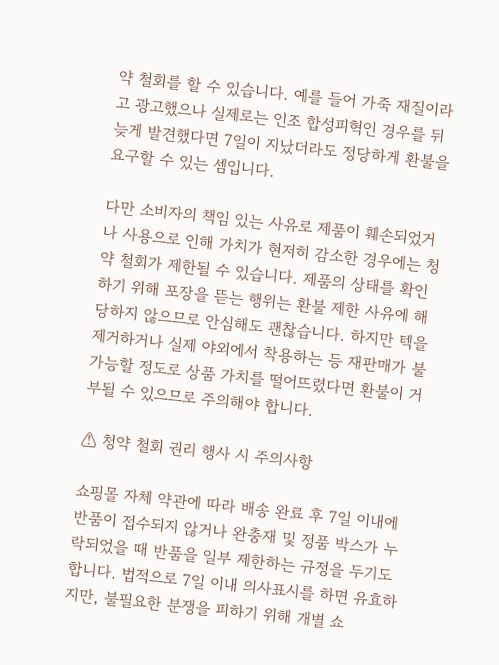약 철회를 할 수 있습니다. 예를 들어 가죽 재질이라고 광고했으나 실제로는 인조 합성피혁인 경우를 뒤늦게 발견했다면 7일이 지났더라도 정당하게 환불을 요구할 수 있는 셈입니다.

다만 소비자의 책임 있는 사유로 제품이 훼손되었거나 사용으로 인해 가치가 현저히 감소한 경우에는 청약 철회가 제한될 수 있습니다. 제품의 상태를 확인하기 위해 포장을 뜯는 행위는 환불 제한 사유에 해당하지 않으므로 안심해도 괜찮습니다. 하지만 텍을 제거하거나 실제 야외에서 착용하는 등 재판매가 불가능할 정도로 상품 가치를 떨어뜨렸다면 환불이 거부될 수 있으므로 주의해야 합니다.

⚠ 청약 철회 권리 행사 시 주의사항

쇼핑몰 자체 약관에 따라 배송 완료 후 7일 이내에 반품이 접수되지 않거나 완충재 및 정품 박스가 누락되었을 때 반품을 일부 제한하는 규정을 두기도 합니다. 법적으로 7일 이내 의사표시를 하면 유효하지만, 불필요한 분쟁을 피하기 위해 개별 쇼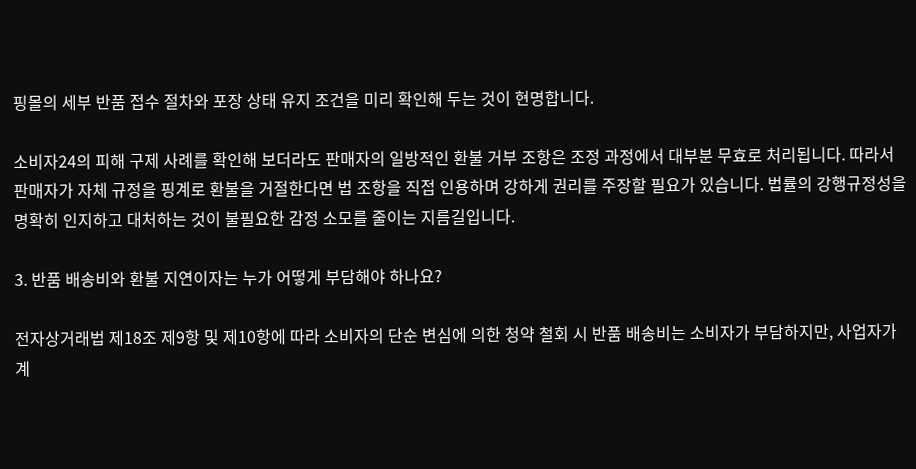핑몰의 세부 반품 접수 절차와 포장 상태 유지 조건을 미리 확인해 두는 것이 현명합니다.

소비자24의 피해 구제 사례를 확인해 보더라도 판매자의 일방적인 환불 거부 조항은 조정 과정에서 대부분 무효로 처리됩니다. 따라서 판매자가 자체 규정을 핑계로 환불을 거절한다면 법 조항을 직접 인용하며 강하게 권리를 주장할 필요가 있습니다. 법률의 강행규정성을 명확히 인지하고 대처하는 것이 불필요한 감정 소모를 줄이는 지름길입니다.

3. 반품 배송비와 환불 지연이자는 누가 어떻게 부담해야 하나요?

전자상거래법 제18조 제9항 및 제10항에 따라 소비자의 단순 변심에 의한 청약 철회 시 반품 배송비는 소비자가 부담하지만, 사업자가 계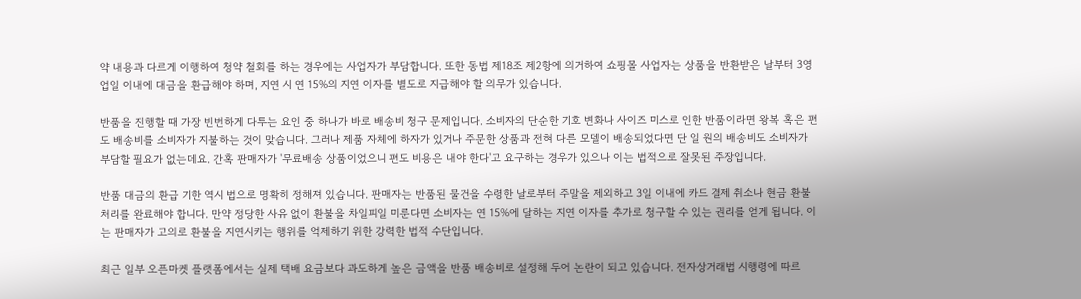약 내용과 다르게 이행하여 청약 철회를 하는 경우에는 사업자가 부담합니다. 또한 동법 제18조 제2항에 의거하여 쇼핑몰 사업자는 상품을 반환받은 날부터 3영업일 이내에 대금을 환급해야 하며, 지연 시 연 15%의 지연 이자를 별도로 지급해야 할 의무가 있습니다.

반품을 진행할 때 가장 빈번하게 다투는 요인 중 하나가 바로 배송비 청구 문제입니다. 소비자의 단순한 기호 변화나 사이즈 미스로 인한 반품이라면 왕복 혹은 편도 배송비를 소비자가 지불하는 것이 맞습니다. 그러나 제품 자체에 하자가 있거나 주문한 상품과 전혀 다른 모델이 배송되었다면 단 일 원의 배송비도 소비자가 부담할 필요가 없는데요. 간혹 판매자가 '무료배송 상품이었으니 편도 비용은 내야 한다'고 요구하는 경우가 있으나 이는 법적으로 잘못된 주장입니다.

반품 대금의 환급 기한 역시 법으로 명확히 정해져 있습니다. 판매자는 반품된 물건을 수령한 날로부터 주말을 제외하고 3일 이내에 카드 결제 취소나 현금 환불 처리를 완료해야 합니다. 만약 정당한 사유 없이 환불을 차일피일 미룬다면 소비자는 연 15%에 달하는 지연 이자를 추가로 청구할 수 있는 권리를 얻게 됩니다. 이는 판매자가 고의로 환불을 지연시키는 행위를 억제하기 위한 강력한 법적 수단입니다.

최근 일부 오픈마켓 플랫폼에서는 실제 택배 요금보다 과도하게 높은 금액을 반품 배송비로 설정해 두어 논란이 되고 있습니다. 전자상거래법 시행령에 따르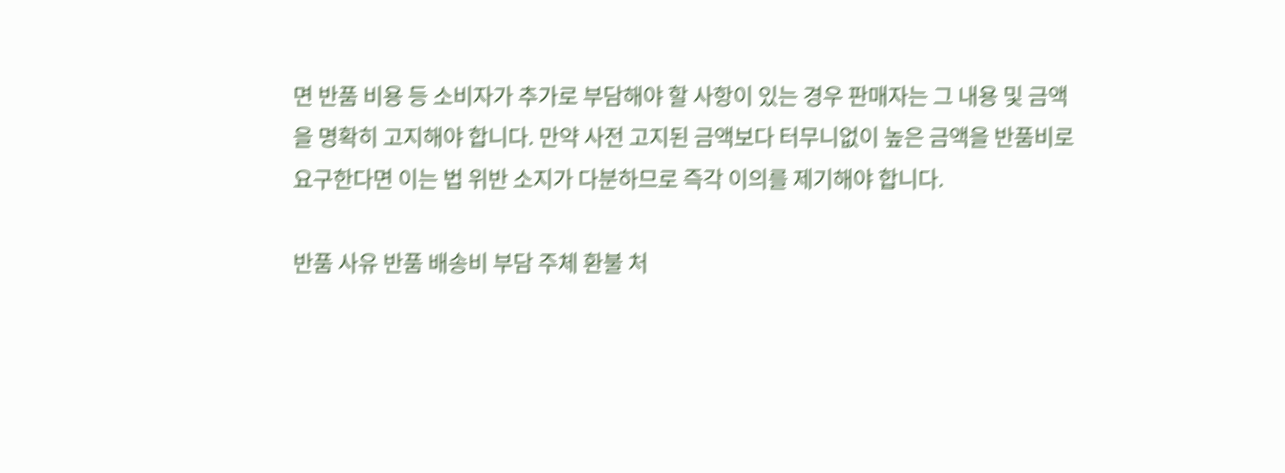면 반품 비용 등 소비자가 추가로 부담해야 할 사항이 있는 경우 판매자는 그 내용 및 금액을 명확히 고지해야 합니다. 만약 사전 고지된 금액보다 터무니없이 높은 금액을 반품비로 요구한다면 이는 법 위반 소지가 다분하므로 즉각 이의를 제기해야 합니다.

반품 사유 반품 배송비 부담 주체 환불 처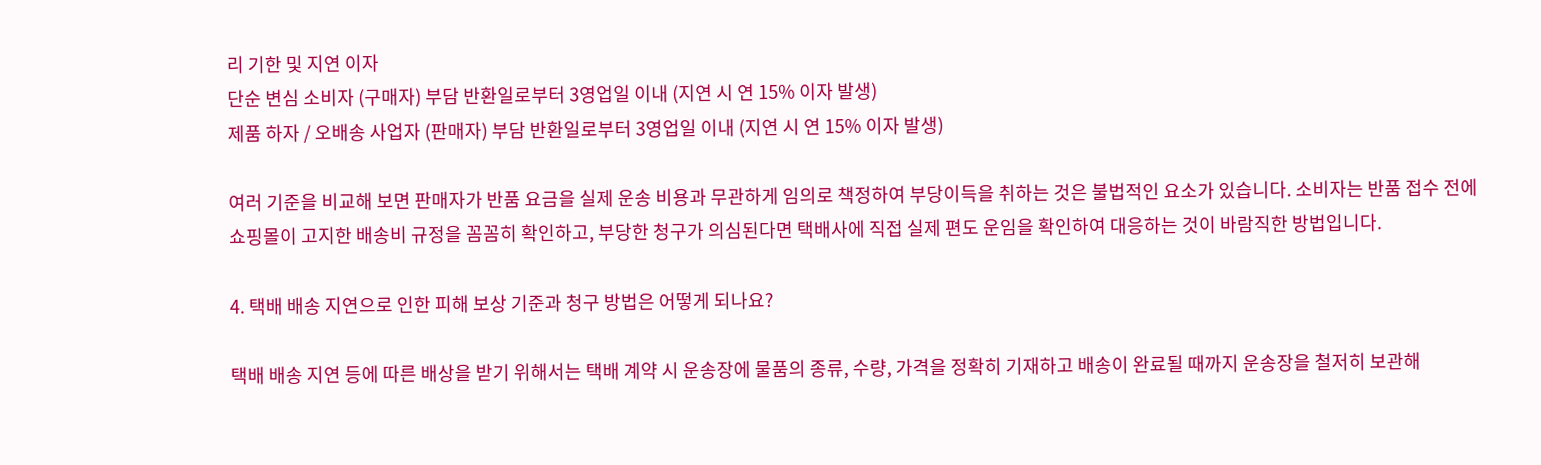리 기한 및 지연 이자
단순 변심 소비자 (구매자) 부담 반환일로부터 3영업일 이내 (지연 시 연 15% 이자 발생)
제품 하자 / 오배송 사업자 (판매자) 부담 반환일로부터 3영업일 이내 (지연 시 연 15% 이자 발생)

여러 기준을 비교해 보면 판매자가 반품 요금을 실제 운송 비용과 무관하게 임의로 책정하여 부당이득을 취하는 것은 불법적인 요소가 있습니다. 소비자는 반품 접수 전에 쇼핑몰이 고지한 배송비 규정을 꼼꼼히 확인하고, 부당한 청구가 의심된다면 택배사에 직접 실제 편도 운임을 확인하여 대응하는 것이 바람직한 방법입니다.

4. 택배 배송 지연으로 인한 피해 보상 기준과 청구 방법은 어떻게 되나요?

택배 배송 지연 등에 따른 배상을 받기 위해서는 택배 계약 시 운송장에 물품의 종류, 수량, 가격을 정확히 기재하고 배송이 완료될 때까지 운송장을 철저히 보관해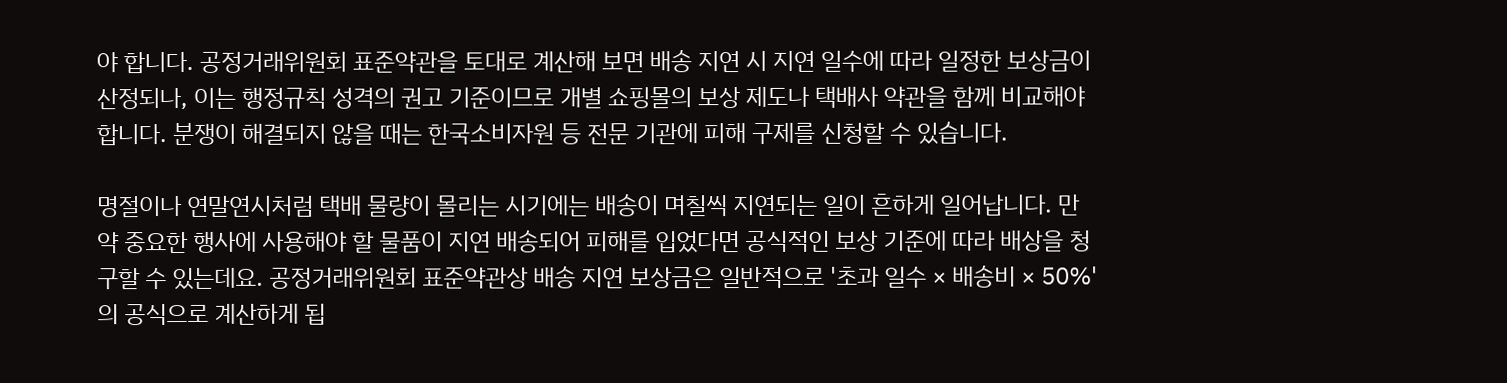야 합니다. 공정거래위원회 표준약관을 토대로 계산해 보면 배송 지연 시 지연 일수에 따라 일정한 보상금이 산정되나, 이는 행정규칙 성격의 권고 기준이므로 개별 쇼핑몰의 보상 제도나 택배사 약관을 함께 비교해야 합니다. 분쟁이 해결되지 않을 때는 한국소비자원 등 전문 기관에 피해 구제를 신청할 수 있습니다.

명절이나 연말연시처럼 택배 물량이 몰리는 시기에는 배송이 며칠씩 지연되는 일이 흔하게 일어납니다. 만약 중요한 행사에 사용해야 할 물품이 지연 배송되어 피해를 입었다면 공식적인 보상 기준에 따라 배상을 청구할 수 있는데요. 공정거래위원회 표준약관상 배송 지연 보상금은 일반적으로 '초과 일수 × 배송비 × 50%'의 공식으로 계산하게 됩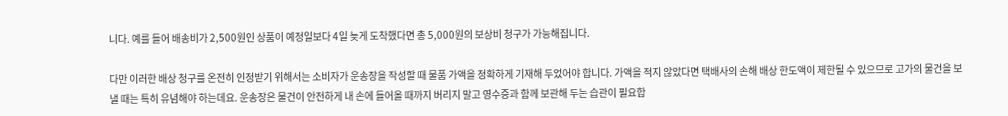니다. 예를 들어 배송비가 2,500원인 상품이 예정일보다 4일 늦게 도착했다면 총 5,000원의 보상비 청구가 가능해집니다.

다만 이러한 배상 청구를 온전히 인정받기 위해서는 소비자가 운송장을 작성할 때 물품 가액을 정확하게 기재해 두었어야 합니다. 가액을 적지 않았다면 택배사의 손해 배상 한도액이 제한될 수 있으므로 고가의 물건을 보낼 때는 특히 유념해야 하는데요. 운송장은 물건이 안전하게 내 손에 들어올 때까지 버리지 말고 영수증과 함께 보관해 두는 습관이 필요합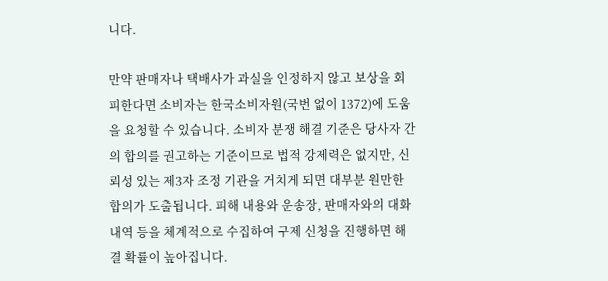니다.

만약 판매자나 택배사가 과실을 인정하지 않고 보상을 회피한다면 소비자는 한국소비자원(국번 없이 1372)에 도움을 요청할 수 있습니다. 소비자 분쟁 해결 기준은 당사자 간의 합의를 권고하는 기준이므로 법적 강제력은 없지만, 신뢰성 있는 제3자 조정 기관을 거치게 되면 대부분 원만한 합의가 도출됩니다. 피해 내용와 운송장, 판매자와의 대화 내역 등을 체계적으로 수집하여 구제 신청을 진행하면 해결 확률이 높아집니다.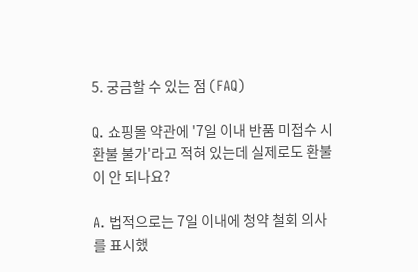5. 궁금할 수 있는 점 (FAQ)

Q. 쇼핑몰 약관에 '7일 이내 반품 미접수 시 환불 불가'라고 적혀 있는데 실제로도 환불이 안 되나요?

A. 법적으로는 7일 이내에 청약 철회 의사를 표시했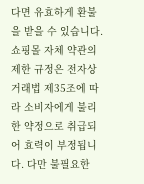다면 유효하게 환불을 받을 수 있습니다. 쇼핑몰 자체 약관의 제한 규정은 전자상거래법 제35조에 따라 소비자에게 불리한 약정으로 취급되어 효력이 부정됩니다. 다만 불필요한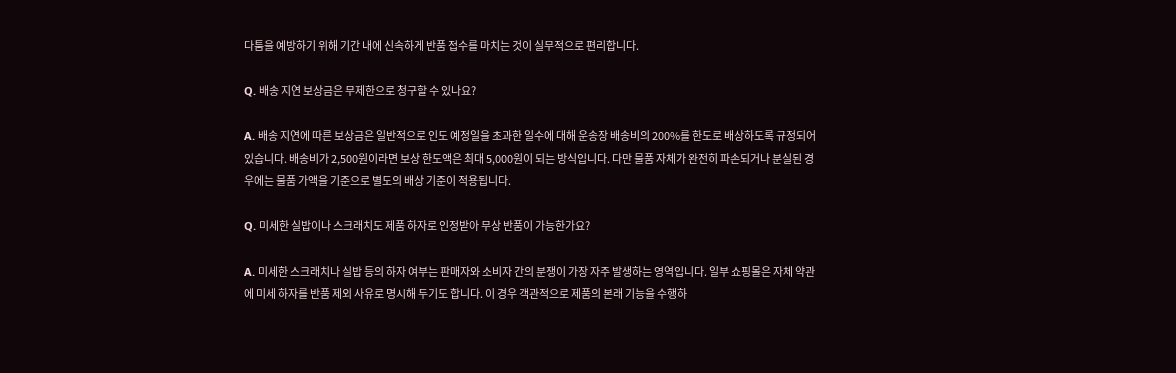다툼을 예방하기 위해 기간 내에 신속하게 반품 접수를 마치는 것이 실무적으로 편리합니다.

Q. 배송 지연 보상금은 무제한으로 청구할 수 있나요?

A. 배송 지연에 따른 보상금은 일반적으로 인도 예정일을 초과한 일수에 대해 운송장 배송비의 200%를 한도로 배상하도록 규정되어 있습니다. 배송비가 2,500원이라면 보상 한도액은 최대 5,000원이 되는 방식입니다. 다만 물품 자체가 완전히 파손되거나 분실된 경우에는 물품 가액을 기준으로 별도의 배상 기준이 적용됩니다.

Q. 미세한 실밥이나 스크래치도 제품 하자로 인정받아 무상 반품이 가능한가요?

A. 미세한 스크래치나 실밥 등의 하자 여부는 판매자와 소비자 간의 분쟁이 가장 자주 발생하는 영역입니다. 일부 쇼핑몰은 자체 약관에 미세 하자를 반품 제외 사유로 명시해 두기도 합니다. 이 경우 객관적으로 제품의 본래 기능을 수행하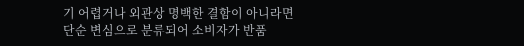기 어렵거나 외관상 명백한 결함이 아니라면 단순 변심으로 분류되어 소비자가 반품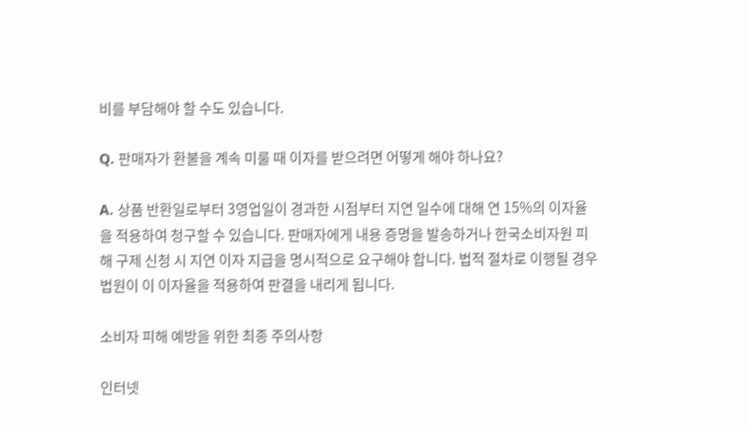비를 부담해야 할 수도 있습니다.

Q. 판매자가 환불을 계속 미룰 때 이자를 받으려면 어떻게 해야 하나요?

A. 상품 반환일로부터 3영업일이 경과한 시점부터 지연 일수에 대해 연 15%의 이자율을 적용하여 청구할 수 있습니다. 판매자에게 내용 증명을 발송하거나 한국소비자원 피해 구제 신청 시 지연 이자 지급을 명시적으로 요구해야 합니다. 법적 절차로 이행될 경우 법원이 이 이자율을 적용하여 판결을 내리게 됩니다.

소비자 피해 예방을 위한 최종 주의사항

인터넷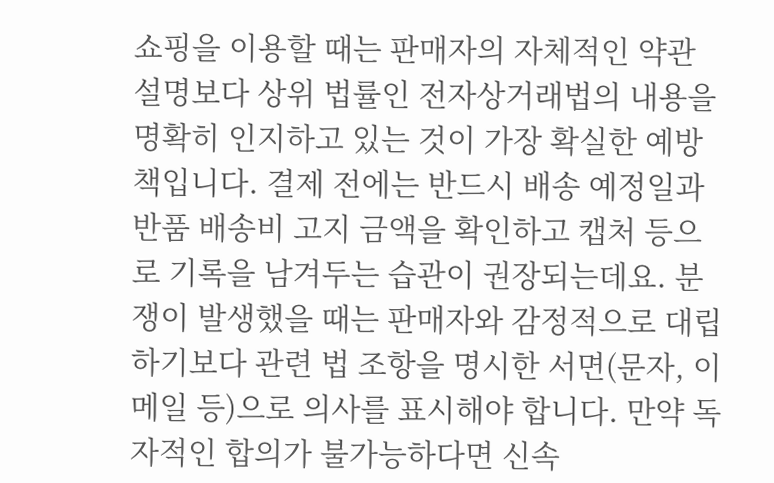쇼핑을 이용할 때는 판매자의 자체적인 약관 설명보다 상위 법률인 전자상거래법의 내용을 명확히 인지하고 있는 것이 가장 확실한 예방책입니다. 결제 전에는 반드시 배송 예정일과 반품 배송비 고지 금액을 확인하고 캡처 등으로 기록을 남겨두는 습관이 권장되는데요. 분쟁이 발생했을 때는 판매자와 감정적으로 대립하기보다 관련 법 조항을 명시한 서면(문자, 이메일 등)으로 의사를 표시해야 합니다. 만약 독자적인 합의가 불가능하다면 신속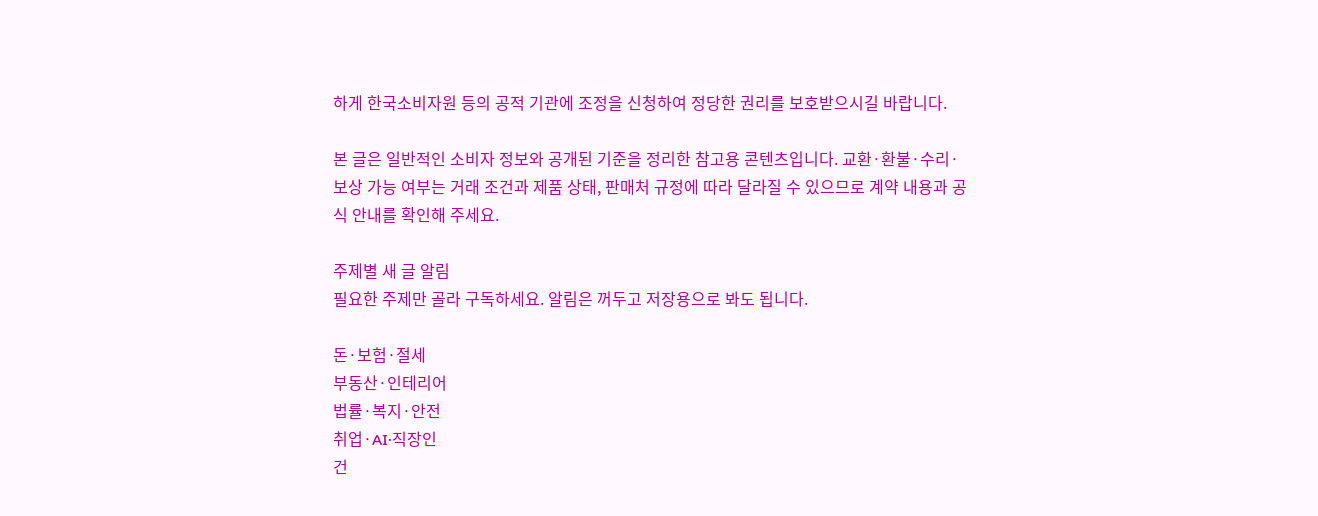하게 한국소비자원 등의 공적 기관에 조정을 신청하여 정당한 권리를 보호받으시길 바랍니다.

본 글은 일반적인 소비자 정보와 공개된 기준을 정리한 참고용 콘텐츠입니다. 교환·환불·수리·보상 가능 여부는 거래 조건과 제품 상태, 판매처 규정에 따라 달라질 수 있으므로 계약 내용과 공식 안내를 확인해 주세요.

주제별 새 글 알림
필요한 주제만 골라 구독하세요. 알림은 꺼두고 저장용으로 봐도 됩니다.

돈·보험·절세
부동산·인테리어
법률·복지·안전
취업·AI·직장인
건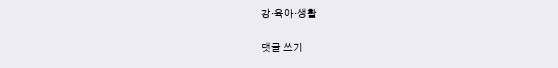강·육아·생활

댓글 쓰기